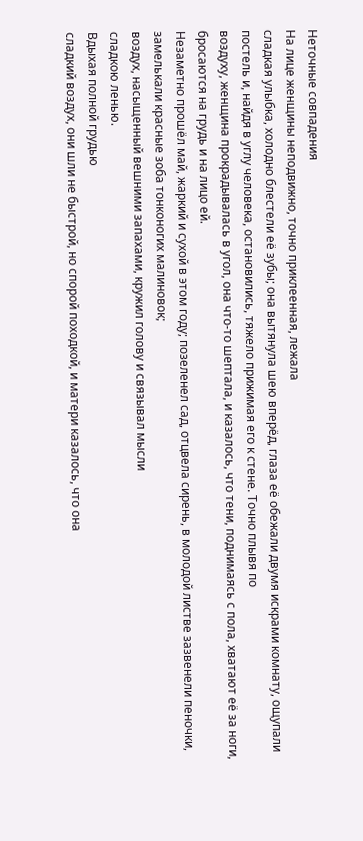Неточные совпадения
На лице женщины неподвижно, точно приклеенная, лежала
сладкая улыбка, холодно блестели её зубы; она вытянула шею вперёд, глаза её обежали двумя искрами комнату, ощупали постель и, найдя в углу человека, остановились, тяжело прижимая его к стене. Точно плывя по
воздуху, женщина прокрадывалась в угол, она что-то шептала, и казалось, что тени, поднимаясь с пола, хватают её за ноги, бросаются на грудь и на лицо ей.
Незаметно прошёл май, жаркий и сухой в этом году; позеленел сад, отцвела сирень, в молодой листве зазвенели пеночки, замелькали красные зоба тонконогих малиновок;
воздух, насыщенный вешними запахами, кружил голову и связывал мысли
сладкою ленью.
Вдыхая полной грудью
сладкий воздух, они шли не быстрой, но спорой походкой, и матери казалось, что она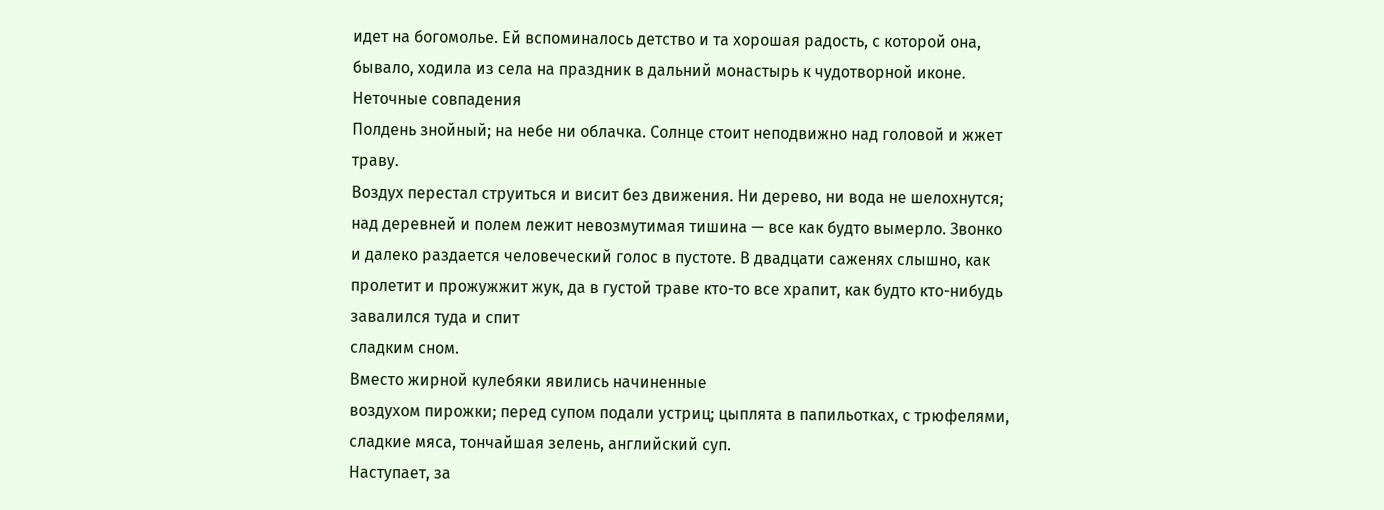идет на богомолье. Ей вспоминалось детство и та хорошая радость, с которой она, бывало, ходила из села на праздник в дальний монастырь к чудотворной иконе.
Неточные совпадения
Полдень знойный; на небе ни облачка. Солнце стоит неподвижно над головой и жжет траву.
Воздух перестал струиться и висит без движения. Ни дерево, ни вода не шелохнутся; над деревней и полем лежит невозмутимая тишина — все как будто вымерло. Звонко и далеко раздается человеческий голос в пустоте. В двадцати саженях слышно, как пролетит и прожужжит жук, да в густой траве кто-то все храпит, как будто кто-нибудь завалился туда и спит
сладким сном.
Вместо жирной кулебяки явились начиненные
воздухом пирожки; перед супом подали устриц; цыплята в папильотках, с трюфелями,
сладкие мяса, тончайшая зелень, английский суп.
Наступает, за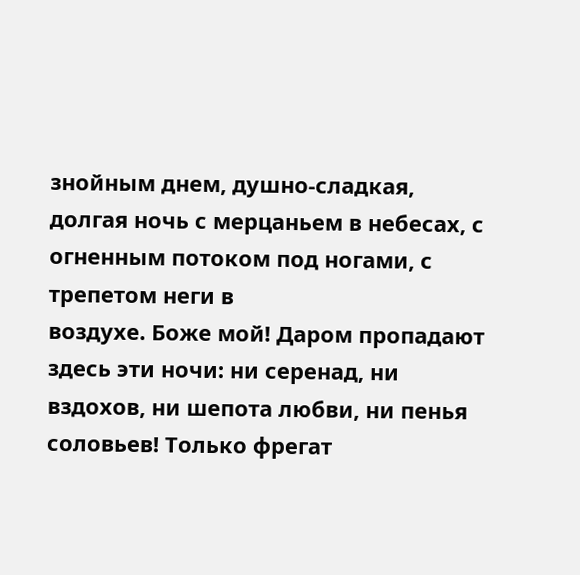знойным днем, душно-сладкая, долгая ночь с мерцаньем в небесах, с огненным потоком под ногами, с трепетом неги в
воздухе. Боже мой! Даром пропадают здесь эти ночи: ни серенад, ни вздохов, ни шепота любви, ни пенья соловьев! Только фрегат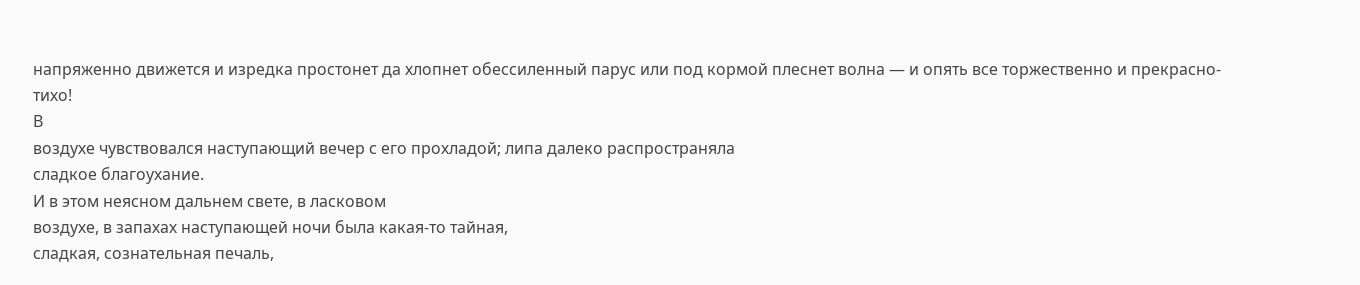напряженно движется и изредка простонет да хлопнет обессиленный парус или под кормой плеснет волна — и опять все торжественно и прекрасно-тихо!
В
воздухе чувствовался наступающий вечер с его прохладой; липа далеко распространяла
сладкое благоухание.
И в этом неясном дальнем свете, в ласковом
воздухе, в запахах наступающей ночи была какая-то тайная,
сладкая, сознательная печаль,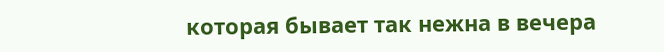которая бывает так нежна в вечера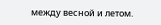между весной и летом.